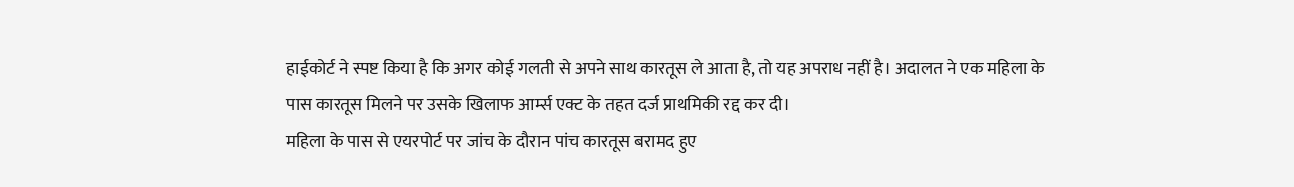हाईकोर्ट ने स्पष्ट किया है कि अगर कोई गलती से अपने साथ कारतूस ले आता है, तो यह अपराध नहीं है। अदालत ने एक महिला के पास कारतूस मिलने पर उसके खिलाफ आर्म्स एक्ट के तहत दर्ज प्राथमिकी रद्द कर दी।
महिला के पास से एयरपोर्ट पर जांच के दौरान पांच कारतूस बरामद हुए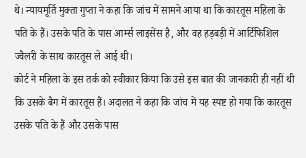थे। न्यायमूर्ति मुक्ता गुप्ता ने कहा कि जांच में सामने आया था कि कारतूस महिला के पति के हैं। उसके पति के पास आर्म्स लाइसेंस है, और वह हड़बड़ी में आर्टिफिशिल ज्वैलरी के साथ कारतूस ले आई थी।
कोर्ट ने महिला के इस तर्क को स्वीकार किया कि उसे इस बात की जानकारी ही नहीं थी कि उसके बैग में कारतूस हैं। अदालत ने कहा कि जांच में यह स्पष्ट हो गया कि कारतूस उसके पति के हैं और उसके पास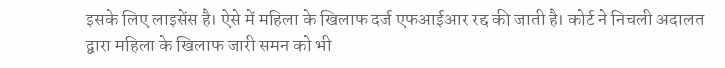इसके लिए लाइसेंस है। ऐसे में महिला के खिलाफ दर्ज एफआईआर रद्द की जाती है। कोर्ट ने निचली अदालत द्वारा महिला के खिलाफ जारी समन को भी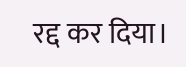रद्द कर दिया।